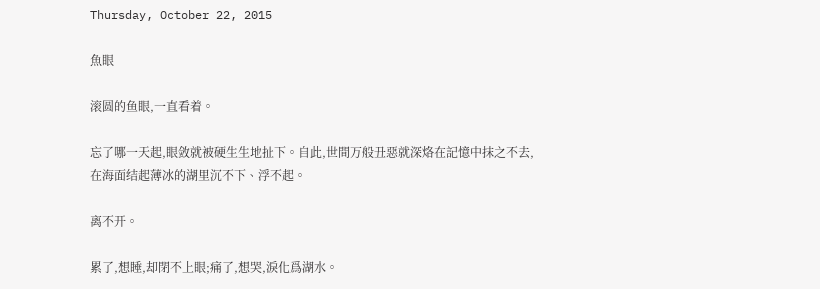Thursday, October 22, 2015

魚眼

滚圆的鱼眼,一直看着。

忘了哪一天起,眼敛就被硬生生地扯下。自此,世間万般丑惡就深烙在記憶中抹之不去,在海面结起薄冰的湖里沉不下、浮不起。

离不开。

累了,想睡,却閉不上眼;痛了,想哭,淚化爲湖水。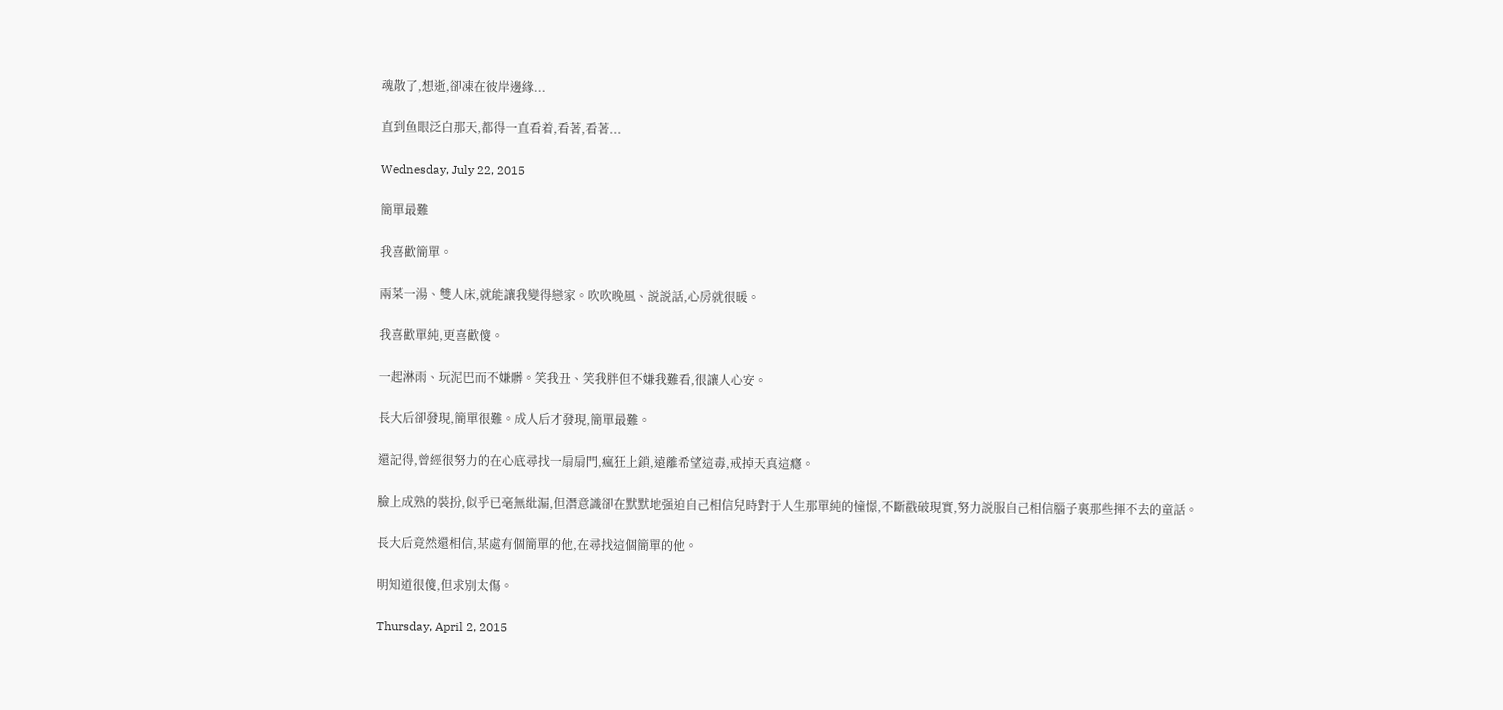魂散了,想逝,卻凍在彼岸邊緣...

直到鱼眼泛白那天,都得一直看着,看著,看著...

Wednesday, July 22, 2015

簡單最難

我喜歡簡單。

兩菜一湯、雙人床,就能讓我變得戀家。吹吹晚風、説説話,心房就很暖。

我喜歡單純,更喜歡傻。

一起淋雨、玩泥巴而不嫌髒。笑我丑、笑我胖但不嫌我難看,很讓人心安。

長大后卻發現,簡單很難。成人后才發現,簡單最難。

還記得,曾經很努力的在心底尋找一扇扇門,瘋狂上鎖,遠離希望這毒,戒掉天真這癮。

臉上成熟的裝扮,似乎已毫無紕漏,但潛意識卻在默默地强迫自己相信兒時對于人生那單純的憧憬,不斷戳破現實,努力説服自己相信腦子裏那些揮不去的童話。

長大后竟然還相信,某處有個簡單的他,在尋找這個簡單的他。

明知道很傻,但求別太傷。

Thursday, April 2, 2015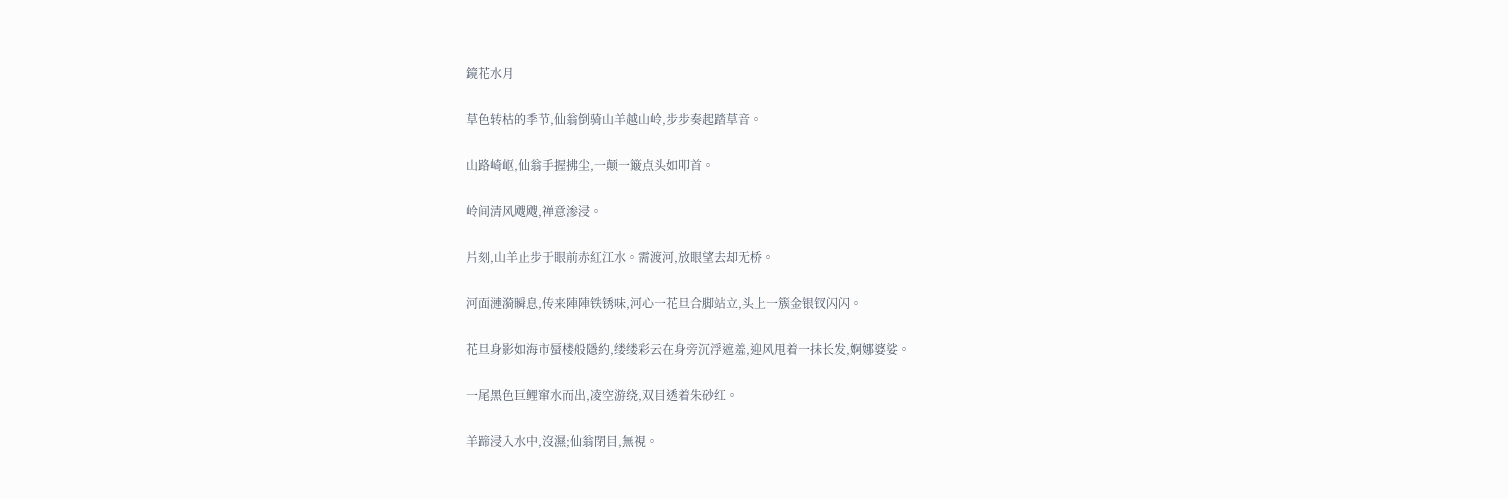鏡花水月

草色转枯的季节,仙翁倒骑山羊越山岭,步步奏起踏草音。

山路崎岖,仙翁手握拂尘,一颠一簸点头如叩首。

岭间清风飕飕,禅意渗浸。

片刻,山羊止步于眼前赤紅江水。需渡河,放眼望去却无桥。

河面漣漪瞬息,传来陣陣铁锈味,河心一花旦合脚站立,头上一簇金银钗闪闪。

花旦身影如海市蜃楼般隱約,缕缕彩云在身旁沉浮遮羞,迎风甩着一抹长发,婀娜婆娑。

一尾黑色巨鲤窜水而出,凌空游绕,双目透着朱砂红。

羊蹄浸入水中,沒濕;仙翁閉目,無視。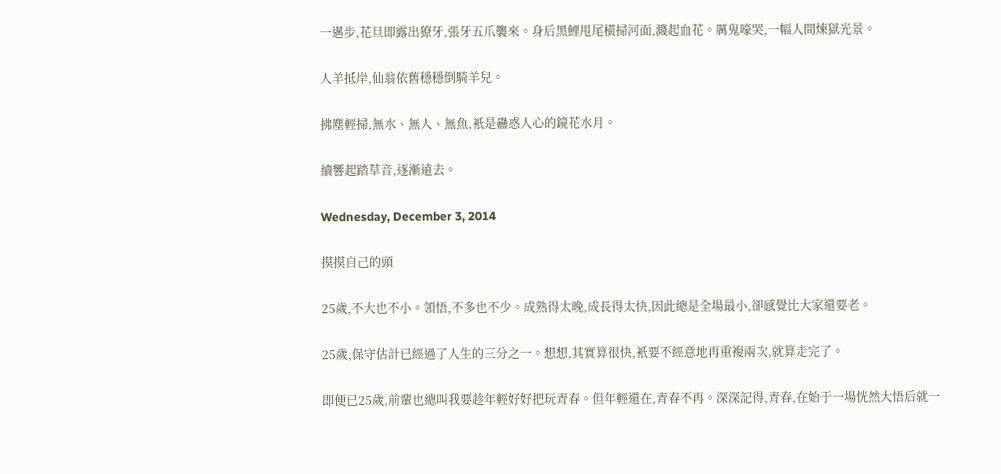一邁步,花旦即露出獠牙,張牙五爪襲來。身后黑鯉甩尾橫掃河面,濺起血花。厲鬼嚎哭,一幅人間煉獄光景。

人羊抵岸,仙翁依舊穩穩倒騎羊兒。

拂塵輕掃,無水、無人、無魚,衹是蠱惑人心的鏡花水月。

續響起踏草音,逐漸遠去。

Wednesday, December 3, 2014

摸摸自己的頭

25歲,不大也不小。領悟,不多也不少。成熟得太晚,成長得太快,因此總是全場最小,卻感覺比大家還要老。

25歲,保守估計已經過了人生的三分之一。想想,其實算很快,衹要不經意地再重複兩次,就算走完了。

即便已25歲,前輩也總叫我要趁年輕好好把玩青春。但年輕還在,青春不再。深深記得,青春,在始于一場恍然大悟后就一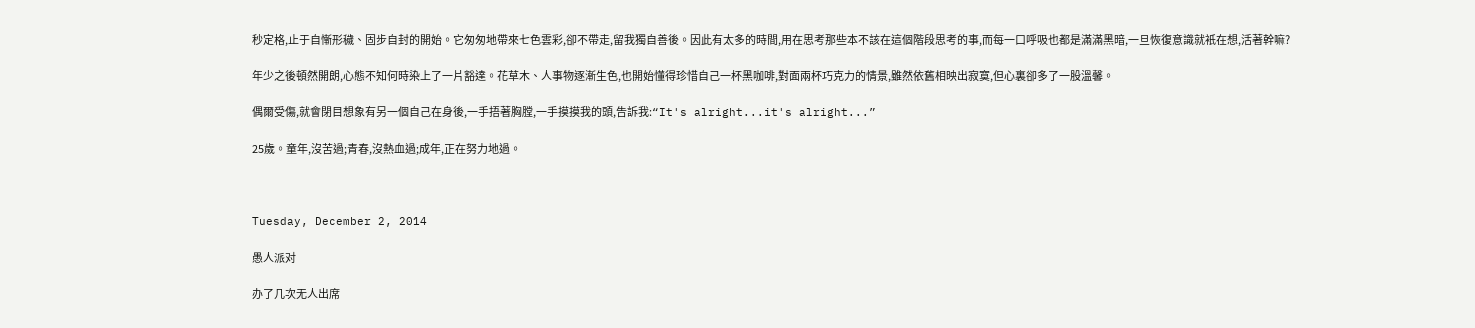秒定格,止于自慚形穢、固步自封的開始。它匆匆地帶來七色雲彩,卻不帶走,留我獨自善後。因此有太多的時間,用在思考那些本不該在這個階段思考的事,而每一口呼吸也都是滿滿黑暗,一旦恢復意識就衹在想,活著幹嘛?

年少之後頓然開朗,心態不知何時染上了一片豁達。花草木、人事物逐漸生色,也開始懂得珍惜自己一杯黑咖啡,對面兩杯巧克力的情景,雖然依舊相映出寂寞,但心裏卻多了一股溫馨。

偶爾受傷,就會閉目想象有另一個自己在身後,一手捂著胸膛,一手摸摸我的頭,告訴我:“It's alright...it's alright...”

25歲。童年,沒苦過;青春,沒熱血過;成年,正在努力地過。



Tuesday, December 2, 2014

愚人派对

办了几次无人出席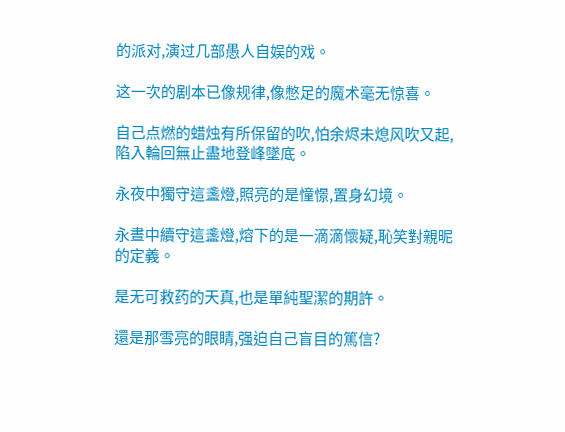的派对,演过几部愚人自娱的戏。

这一次的剧本已像规律,像憋足的魔术毫无惊喜。

自己点燃的蜡烛有所保留的吹,怕余烬未熄风吹又起,陷入輪回無止盡地登峰墜底。

永夜中獨守這盞燈,照亮的是憧憬,置身幻境。

永晝中續守這盞燈,熔下的是一滴滴懷疑,恥笑對親昵的定義。

是无可救药的天真,也是單純聖潔的期許。

還是那雪亮的眼睛,强迫自己盲目的篤信?